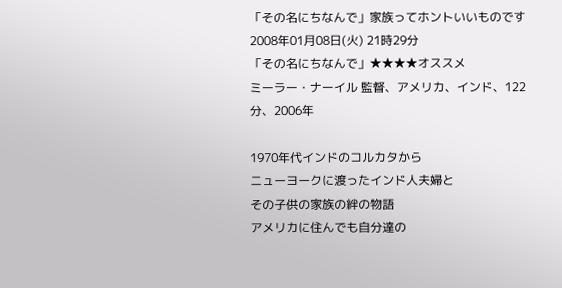「その名にちなんで」家族ってホントいいものです
2008年01月08日(火) 21時29分
「その名にちなんで」★★★★オススメ
ミーラー・ナーイル 監督、アメリカ、インド、122分、2006年

1970年代インドのコルカタから
ニューヨークに渡ったインド人夫婦と
その子供の家族の絆の物語
アメリカに住んでも自分達の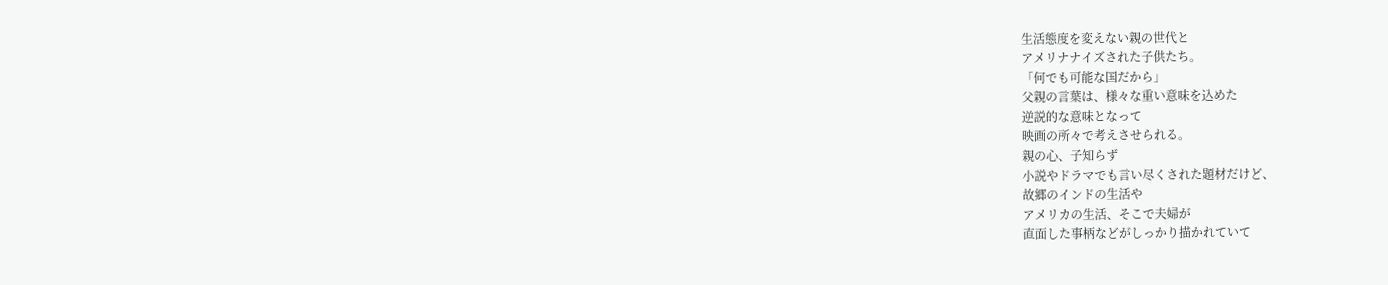生活態度を変えない親の世代と
アメリナナイズされた子供たち。
「何でも可能な国だから」
父親の言葉は、様々な重い意味を込めた
逆説的な意味となって
映画の所々で考えさせられる。
親の心、子知らず
小説やドラマでも言い尽くされた題材だけど、
故郷のインドの生活や
アメリカの生活、そこで夫婦が
直面した事柄などがしっかり描かれていて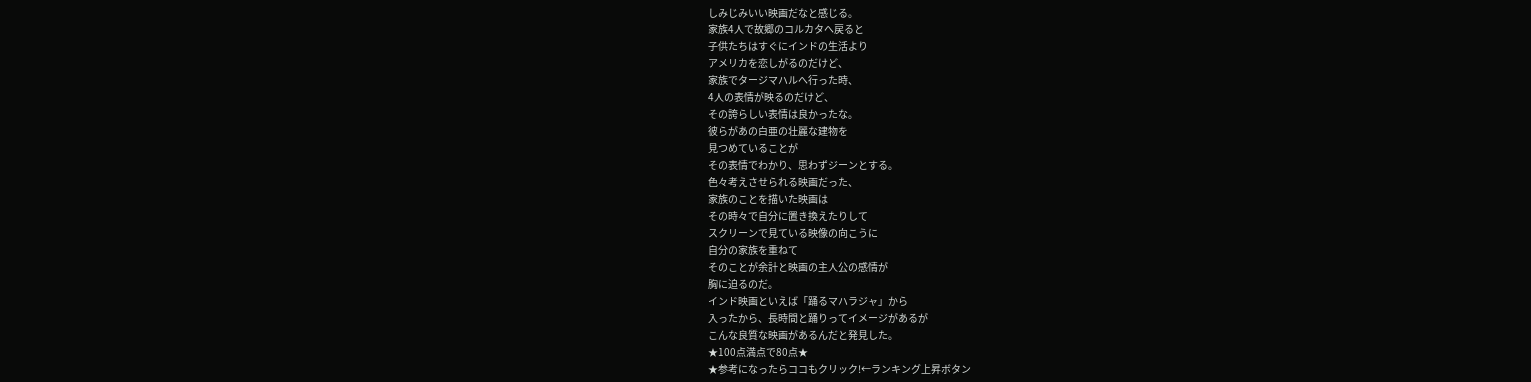しみじみいい映画だなと感じる。
家族4人で故郷のコルカタへ戻ると
子供たちはすぐにインドの生活より
アメリカを恋しがるのだけど、
家族でタージマハルへ行った時、
4人の表情が映るのだけど、
その誇らしい表情は良かったな。
彼らがあの白亜の壮麗な建物を
見つめていることが
その表情でわかり、思わずジーンとする。
色々考えさせられる映画だった、
家族のことを描いた映画は
その時々で自分に置き換えたりして
スクリーンで見ている映像の向こうに
自分の家族を重ねて
そのことが余計と映画の主人公の感情が
胸に迫るのだ。
インド映画といえば「踊るマハラジャ」から
入ったから、長時間と踊りってイメージがあるが
こんな良質な映画があるんだと発見した。
★100点満点で80点★
★参考になったらココもクリック!←ランキング上昇ボタン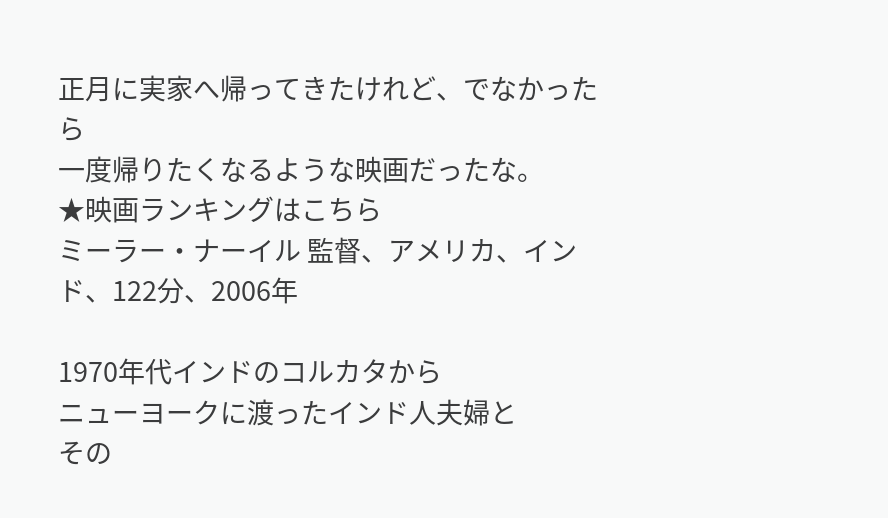正月に実家へ帰ってきたけれど、でなかったら
一度帰りたくなるような映画だったな。
★映画ランキングはこちら
ミーラー・ナーイル 監督、アメリカ、インド、122分、2006年

1970年代インドのコルカタから
ニューヨークに渡ったインド人夫婦と
その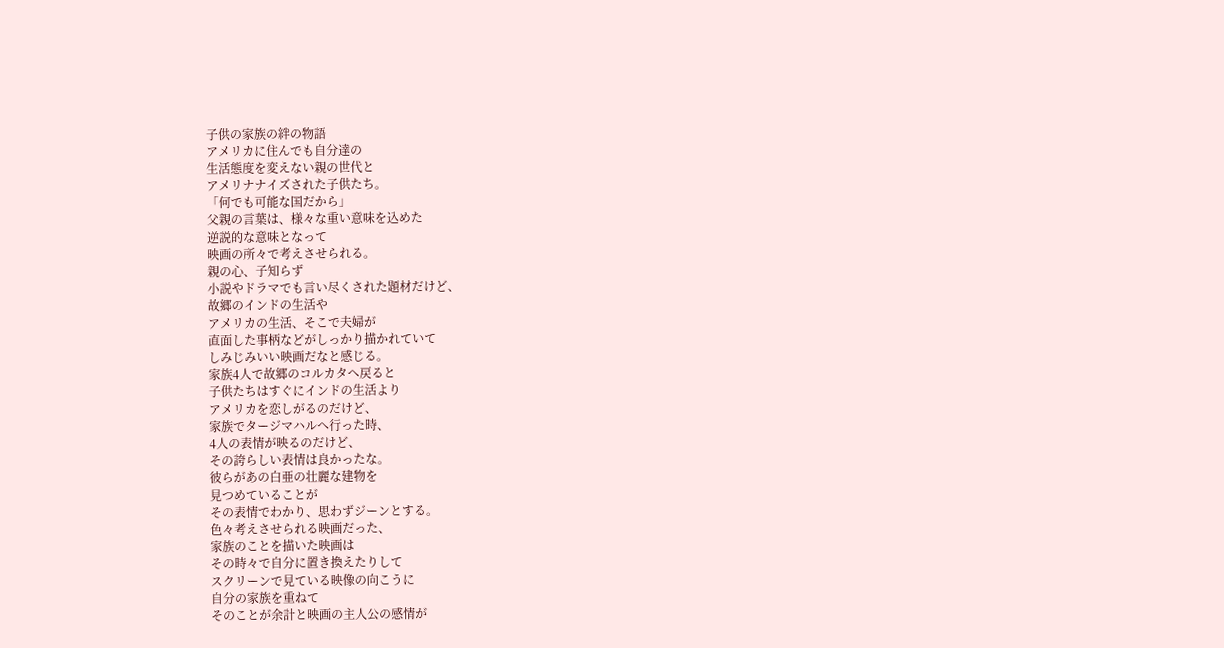子供の家族の絆の物語
アメリカに住んでも自分達の
生活態度を変えない親の世代と
アメリナナイズされた子供たち。
「何でも可能な国だから」
父親の言葉は、様々な重い意味を込めた
逆説的な意味となって
映画の所々で考えさせられる。
親の心、子知らず
小説やドラマでも言い尽くされた題材だけど、
故郷のインドの生活や
アメリカの生活、そこで夫婦が
直面した事柄などがしっかり描かれていて
しみじみいい映画だなと感じる。
家族4人で故郷のコルカタへ戻ると
子供たちはすぐにインドの生活より
アメリカを恋しがるのだけど、
家族でタージマハルへ行った時、
4人の表情が映るのだけど、
その誇らしい表情は良かったな。
彼らがあの白亜の壮麗な建物を
見つめていることが
その表情でわかり、思わずジーンとする。
色々考えさせられる映画だった、
家族のことを描いた映画は
その時々で自分に置き換えたりして
スクリーンで見ている映像の向こうに
自分の家族を重ねて
そのことが余計と映画の主人公の感情が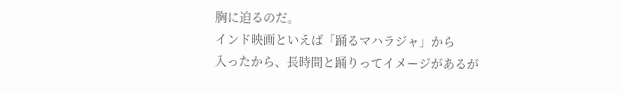胸に迫るのだ。
インド映画といえば「踊るマハラジャ」から
入ったから、長時間と踊りってイメージがあるが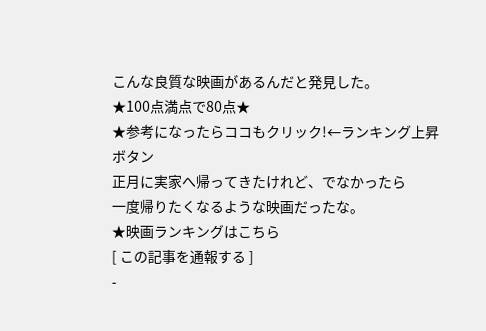こんな良質な映画があるんだと発見した。
★100点満点で80点★
★参考になったらココもクリック!←ランキング上昇ボタン
正月に実家へ帰ってきたけれど、でなかったら
一度帰りたくなるような映画だったな。
★映画ランキングはこちら
[ この記事を通報する ]
-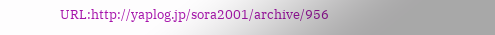URL:http://yaplog.jp/sora2001/archive/956